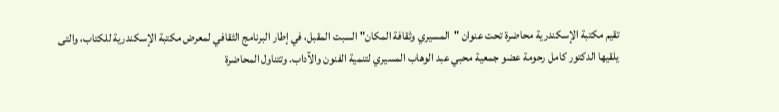تقيم مكتبة الإسكندرية محاضرة تحت عنوان "المسيري وثقافة المكان" السبت المقبل، في إطار البرنامج الثقافي لمعرض مكتبة الإسكندرية للكتاب، والتى يلقيها الدكتور كامل رحومة عضو جمعية محبي عبد الوهاب المسيري لتنمية الفنون والآداب. وتتناول المحاضرة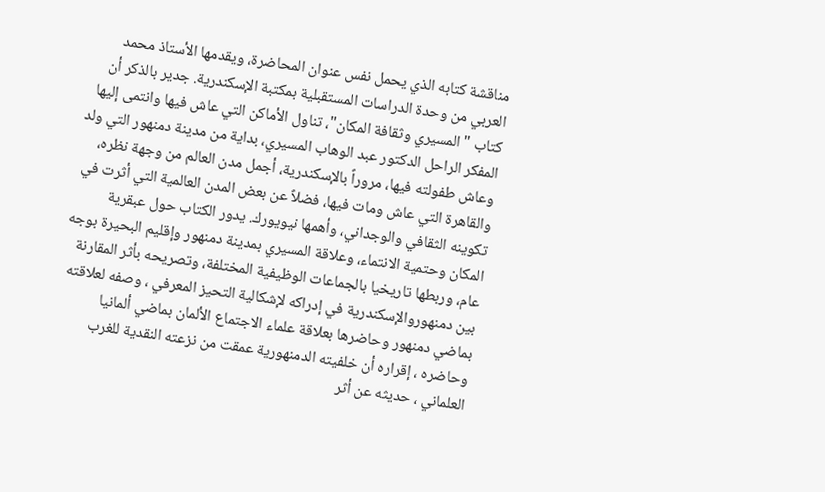مناقشة كتابه الذي يحمل نفس عنوان المحاضرة، ويقدمها الأستاذ محمد العربي من وحدة الدراسات المستقبلية بمكتبة الإسكندرية. جدير بالذكر أن كتاب "المسيري وثقافة المكان"، تناول الأماكن التي عاش فيها وانتمى إليها المفكر الراحل الدكتور عبد الوهاب المسيري، بداية من مدينة دمنهور التي ولد وعاش طفولته فيها، مروراً بالإسكندرية، أجمل مدن العالم من وجهة نظره، والقاهرة التي عاش ومات فيها، فضلاً عن بعض المدن العالمية التي أثرت في تكوينه الثقافي والوجداني، وأهمها نيويورك. يدور الكتاب حول عبقرية المكان وحتمية الانتماء، وعلاقة المسيري بمدينة دمنهور وإقليم البحيرة بوجه عام، وربطها تاريخيا بالجماعات الوظيفية المختلفة، وتصريحه بأثر المقارنة بين دمنهوروالإسكندرية في إدراكه لإشكالية التحيز المعرفي ، وصفه لعلاقته بماضي دمنهور وحاضرها بعلاقة علماء الاجتماع الألمان بماضي ألمانيا وحاضره ، إقراره أن خلفيته الدمنهورية عمقت من نزعته النقدية للغرب العلماني ، حديثه عن أثر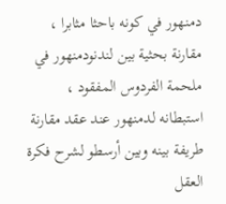دمنهور في كونه باحثا مثابرا ، مقارنة بحثية بين لندنودمنهور في ملحمة الفردوس المفقود ، استبطانه لدمنهور عند عقد مقارنة طريفة بينه وبين أرسطو لشرح فكرة العقل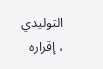التوليدي ، إقراره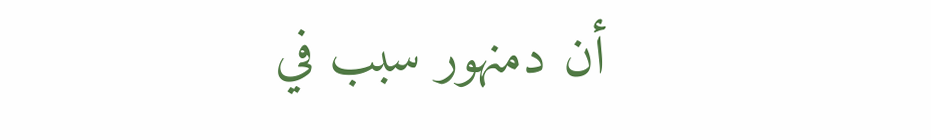أن دمنهور سبب في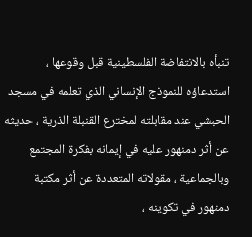تنبأه بالانتفاضة الفلسطينية قبل وقوعها ، استدعاؤه للنموذج الإنساني الذي تعلمه في مسجد الحبشي عند مقابلته لمخترع القنبلة الذرية ، حديثه عن أثر دمنهور عليه في إيمانه بفكرة المجتمع وبالجماعية ، مقولاته المتعددة عن أثر مكتبة دمنهور في تكوينه ،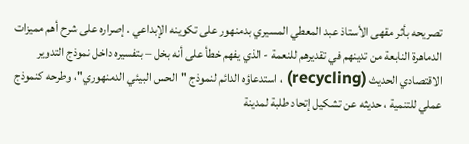تصريحه بأثر مقهى الأستاذ عبد المعطي المسيري بدمنهور على تكوينه الإبداعي . إصراره على شرح أهم مميزات الدماهرة النابعة من تدينهم في تقديرهم للنعمة - الذي يفهم خطأ على أنه بخل – بتفسيره داخل نموذج التدوير الاقتصادي الحديث (recycling) ، استدعاؤه الدائم لنموذج "الحس البيئي الدمنهوري"، وطرحه كنموذج عملي للتنمية ، حديثه عن تشكيل إتحاد طلبة لمدينة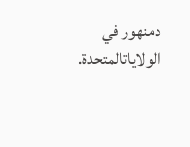دمنهور في الولاياتالمتحدة.